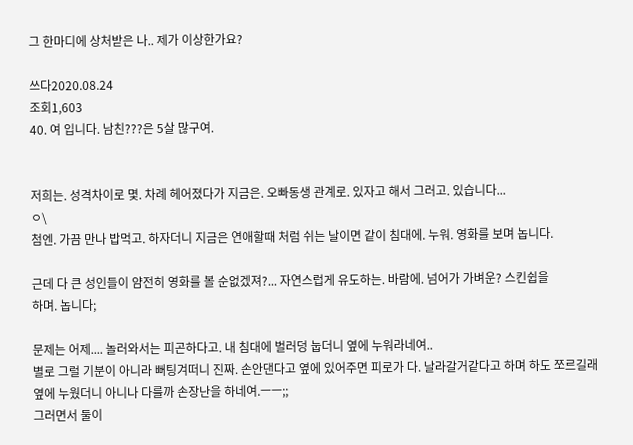그 한마디에 상처받은 나.. 제가 이상한가요?

쓰다2020.08.24
조회1,603
40. 여 입니다. 남친???은 5살 많구여.


저희는. 성격차이로 몇. 차례 헤어졌다가 지금은. 오빠동생 관계로. 있자고 해서 그러고. 있습니다...
ㅇ\
첨엔. 가끔 만나 밥먹고. 하자더니 지금은 연애할때 처럼 쉬는 날이면 같이 침대에. 누워. 영화를 보며 놉니다.

근데 다 큰 성인들이 얌전히 영화를 볼 순없겠져?... 자연스럽게 유도하는. 바람에. 넘어가 가벼운? 스킨쉽을
하며. 놉니다;

문제는 어제.... 놀러와서는 피곤하다고. 내 침대에 벌러덩 눕더니 옆에 누워라네여..
별로 그럴 기분이 아니라 뻐팅겨떠니 진짜. 손안댄다고 옆에 있어주면 피로가 다. 날라갈거같다고 하며 하도 쪼르길래
옆에 누웠더니 아니나 다를까 손장난을 하네여.ㅡㅡ;;
그러면서 둘이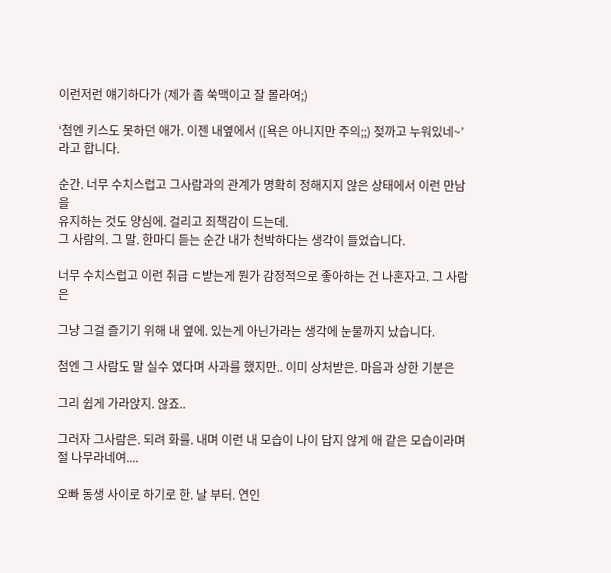이런저런 얘기하다가 (제가 좀 쑥맥이고 잘 몰라여;)

‘첨엔 키스도 못하던 애가. 이젠 내옆에서 ([욕은 아니지만 주의;;) 젖까고 누워있네~’
라고 합니다.

순간. 너무 수치스럽고 그사람과의 관계가 명확히 정해지지 않은 상태에서 이런 만남을
유지하는 것도 양심에. 걸리고 죄책감이 드는데.
그 사람의. 그 말. 한마디 듣는 순간 내가 천박하다는 생각이 들었습니다.

너무 수치스럽고 이런 취급 ㄷ받는게 뭔가 감정적으로 좋아하는 건 나혼자고. 그 사람은

그냥 그걸 즐기기 위해 내 옆에. 있는게 아닌가라는 생각에 눈물까지 났습니다.

첨엔 그 사람도 말 실수 였다며 사과를 했지만.. 이미 상처받은. 마음과 상한 기분은

그리 쉽게 가라앉지. 않죠..

그러자 그사람은. 되려 화를. 내며 이런 내 모습이 나이 답지 않게 애 같은 모습이라며
절 나무라네여....

오빠 동생 사이로 하기로 한. 날 부터. 연인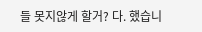들 못지않게 할거? 다. 했습니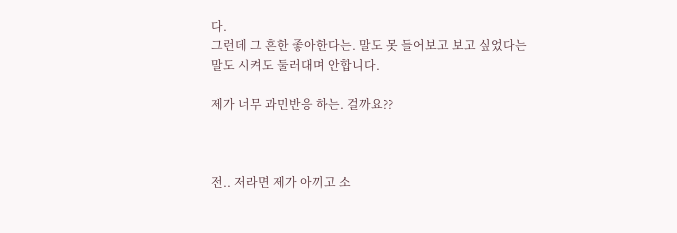다.
그런데 그 흔한 좋아한다는. 말도 못 들어보고 보고 싶었다는 말도 시켜도 둘러대며 안합니다.

제가 너무 과민반응 하는. 걸까요??



전.. 저라면 제가 아끼고 소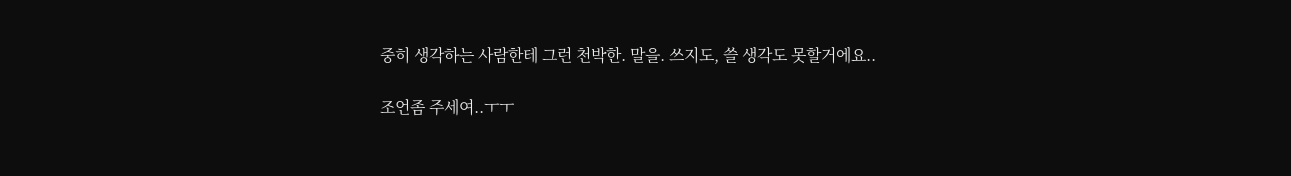중히 생각하는 사람한테 그런 천박한. 말을. 쓰지도, 쓸 생각도 못할거에요..

조언좀 주세여..ㅜㅜ